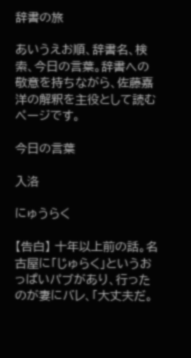辞書の旅

あいうえお順、辞書名、検索、今日の言葉。辞書への敬意を持ちながら、佐藤嘉洋の解釈を主役として読むページです。

今日の言葉

入洛

にゅうらく

【告白】 十年以上前の話。名古屋に「じゅらく」というおっぱいパブがあり、行ったのが妻にバレ、「大丈夫だ。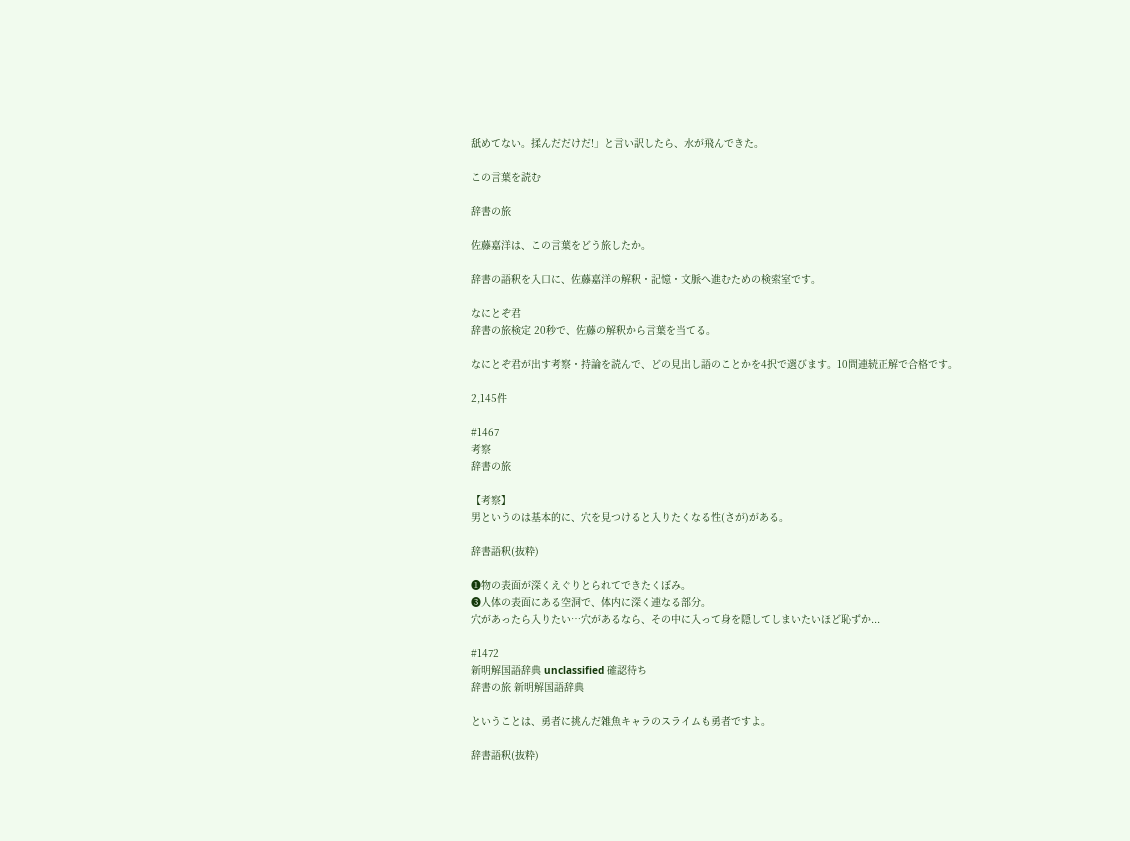舐めてない。揉んだだけだ!」と言い訳したら、水が飛んできた。

この言葉を読む

辞書の旅

佐藤嘉洋は、この言葉をどう旅したか。

辞書の語釈を入口に、佐藤嘉洋の解釈・記憶・文脈へ進むための検索室です。

なにとぞ君
辞書の旅検定 20秒で、佐藤の解釈から言葉を当てる。

なにとぞ君が出す考察・持論を読んで、どの見出し語のことかを4択で選びます。10問連続正解で合格です。

2,145件

#1467
考察
辞書の旅

【考察】
男というのは基本的に、穴を見つけると入りたくなる性(さが)がある。

辞書語釈(抜粋)

❶物の表面が深くえぐりとられてできたくぼみ。
❸人体の表面にある空洞で、体内に深く連なる部分。
穴があったら入りたい…穴があるなら、その中に入って身を隠してしまいたいほど恥ずか...

#1472
新明解国語辞典 unclassified 確認待ち
辞書の旅 新明解国語辞典

ということは、勇者に挑んだ雑魚キャラのスライムも勇者ですよ。

辞書語釈(抜粋)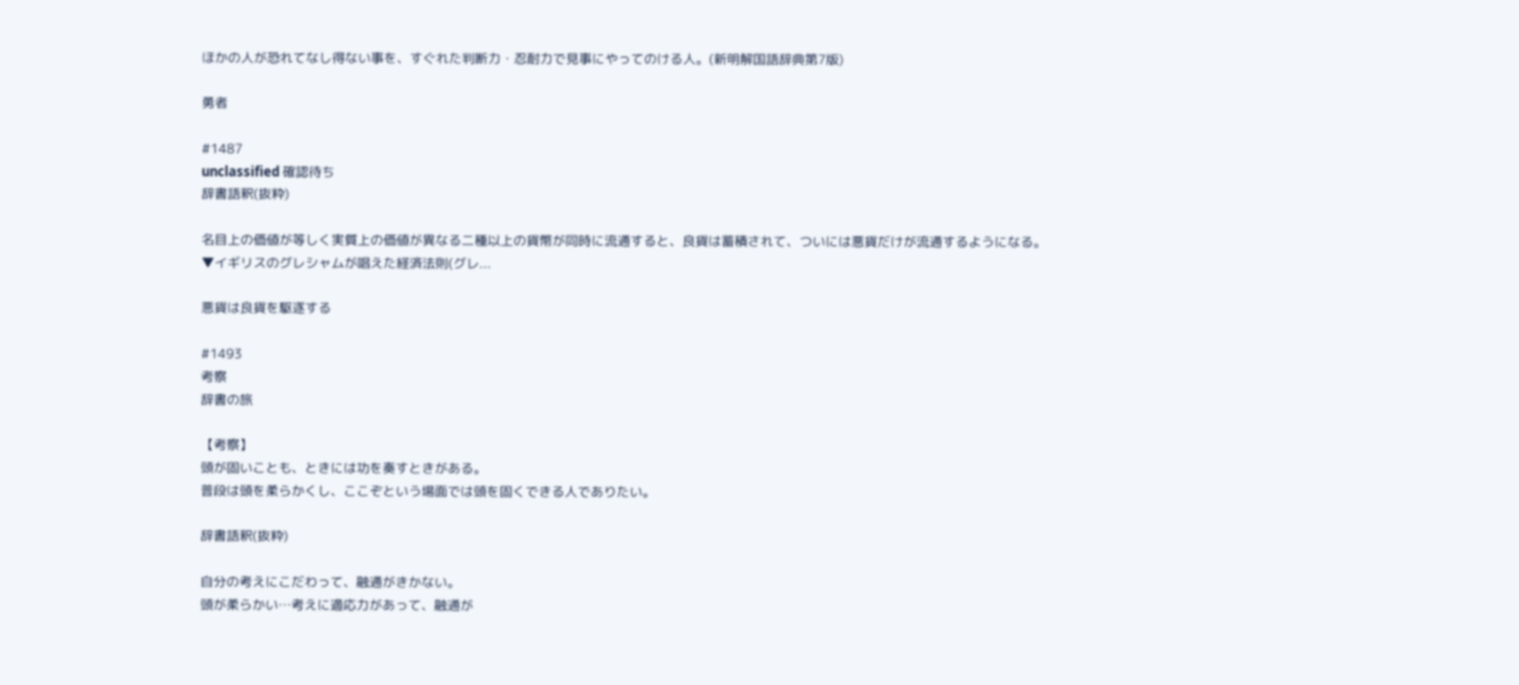ほかの人が恐れてなし得ない事を、すぐれた判断力・忍耐力で見事にやってのける人。(新明解国語辞典第7版)

勇者

#1487
unclassified 確認待ち
辞書語釈(抜粋)

名目上の価値が等しく実質上の価値が異なる二種以上の貨幣が同時に流通すると、良貨は蓄積されて、ついには悪貨だけが流通するようになる。
▼イギリスのグレシャムが唱えた経済法則(グレ...

悪貨は良貨を駆逐する

#1493
考察
辞書の旅

【考察】
頭が固いことも、ときには功を奏すときがある。
普段は頭を柔らかくし、ここぞという場面では頭を固くできる人でありたい。

辞書語釈(抜粋)

自分の考えにこだわって、融通がきかない。
頭が柔らかい…考えに適応力があって、融通が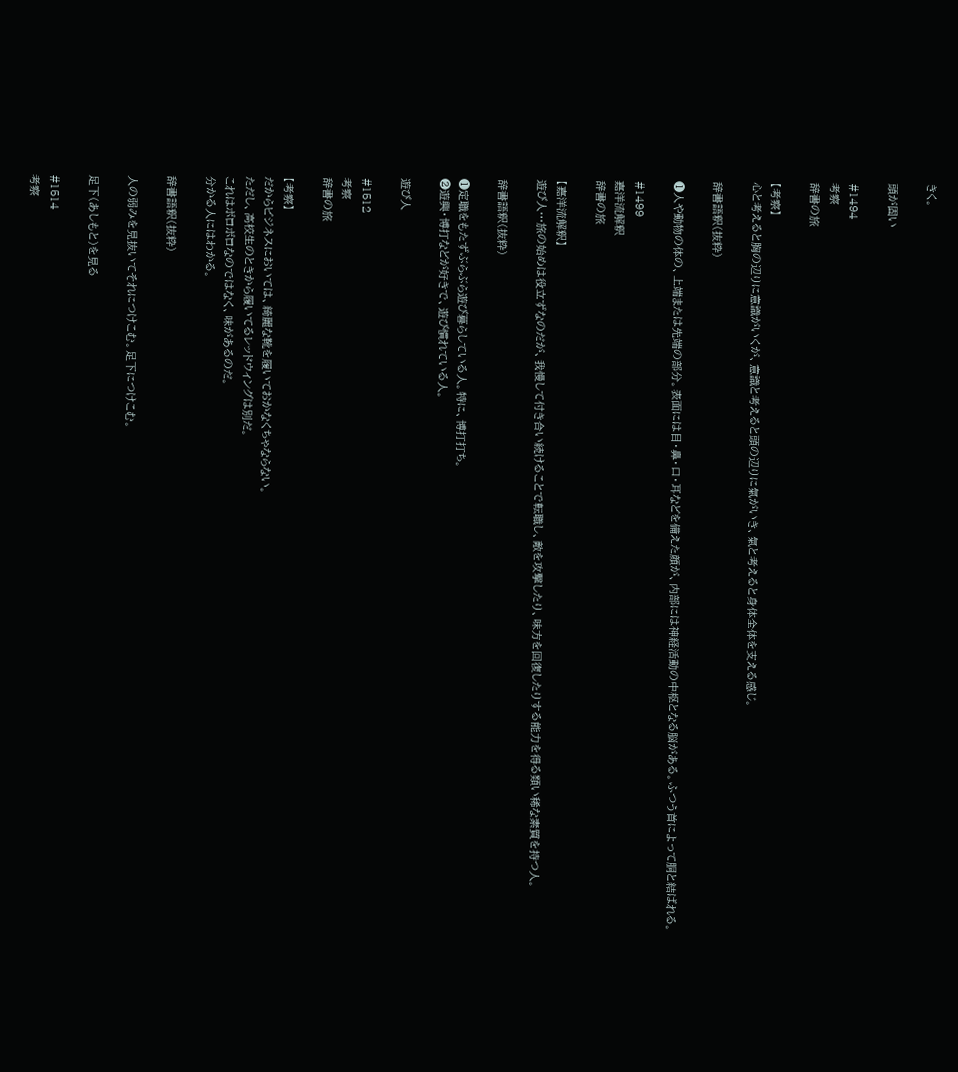きく。

頭が固い

#1494
考察
辞書の旅

【考察】
心と考えると胸の辺りに意識がいくが、意識と考えると頭の辺りに氣がいき、氣と考えると身体全体を支える感じ。

辞書語釈(抜粋)

❶人や動物の体の、上端または先端の部分。表面には目・鼻・口・耳などを備えた顔が、内部には神経活動の中枢となる脳がある。ふつう首によって胴と結ばれる。

#1499
嘉洋流解釈
辞書の旅

【嘉洋流解釈】
遊び人…旅の始めは役立ずなのだが、我慢して付き合い続けることで転職し、敵を攻撃したり、味方を回復したりする能力を得る類い稀な素質を持つ人。

辞書語釈(抜粋)

❶定職をもたずぶらぶら遊び暮らしている人。特に、博打打ち。
❷遊興・博打などが好きで、遊び慣れている人。

遊び人

#1512
考察
辞書の旅

【考察】
だからビジネスにおいては、綺麗な靴を履いておかなくちゃならない。
ただし、高校生のときから履いてるレッドウィングは別だ。
これはボロボロなのではなく、味があるのだ。
分かる人にはわかる。

辞書語釈(抜粋)

人の弱みを見抜いてそれにつけこむ。足下につけこむ。

足下(あしもと)を見る

#1514
考察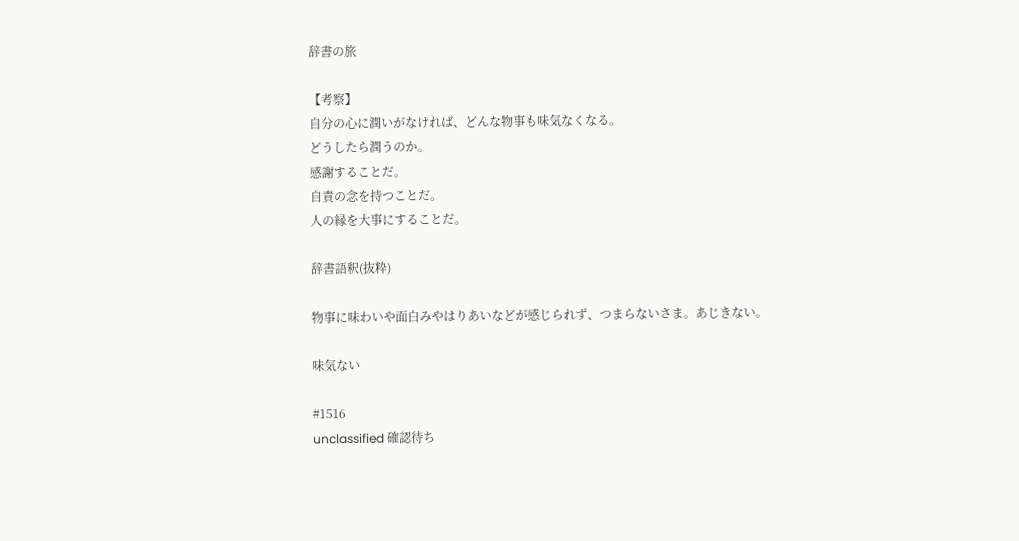辞書の旅

【考察】
自分の心に潤いがなければ、どんな物事も味気なくなる。
どうしたら潤うのか。
感謝することだ。
自責の念を持つことだ。
人の縁を大事にすることだ。

辞書語釈(抜粋)

物事に味わいや面白みやはりあいなどが感じられず、つまらないさま。あじきない。

味気ない

#1516
unclassified 確認待ち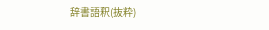辞書語釈(抜粋)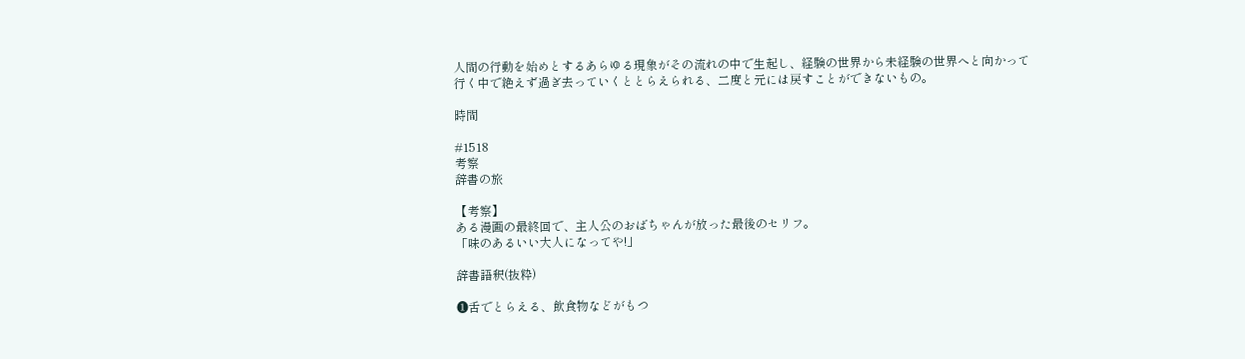人間の行動を始めとするあらゆる現象がその流れの中で生起し、経験の世界から未経験の世界へと向かって行く中で絶えず過ぎ去っていくととらえられる、二度と元には戻すことができないもの。

時間

#1518
考察
辞書の旅

【考察】
ある漫画の最終回で、主人公のおばちゃんが放った最後のセリフ。
「味のあるいい大人になってや!」

辞書語釈(抜粋)

❶舌でとらえる、飲食物などがもつ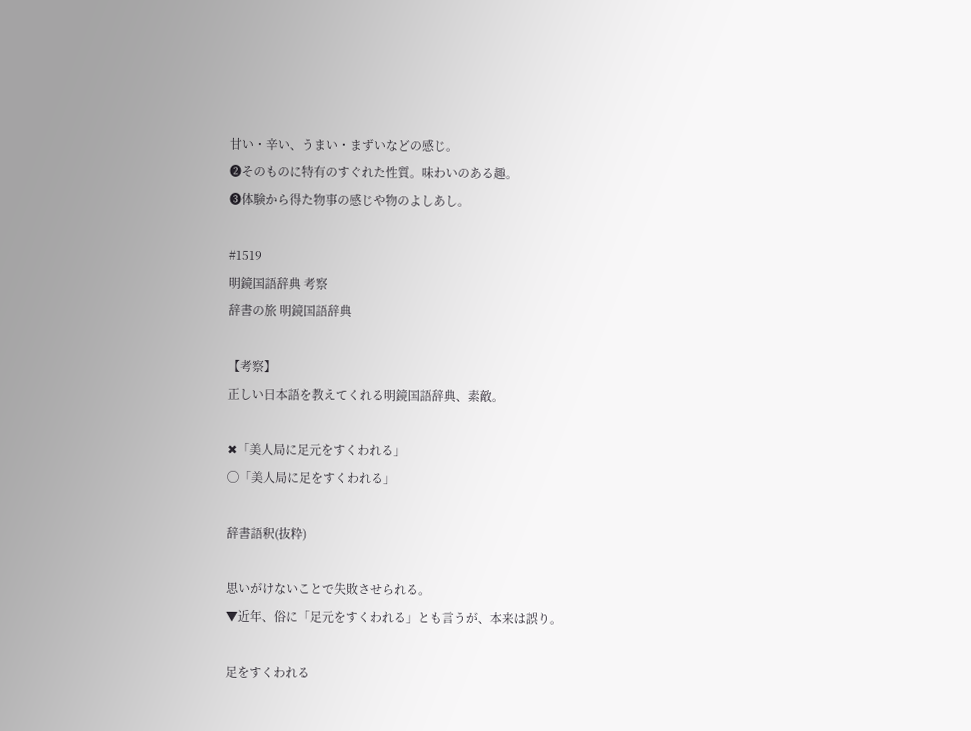甘い・辛い、うまい・まずいなどの感じ。
❷そのものに特有のすぐれた性質。味わいのある趣。
❸体験から得た物事の感じや物のよしあし。

#1519
明鏡国語辞典 考察
辞書の旅 明鏡国語辞典

【考察】
正しい日本語を教えてくれる明鏡国語辞典、素敵。

✖「美人局に足元をすくわれる」
◯「美人局に足をすくわれる」

辞書語釈(抜粋)

思いがけないことで失敗させられる。
▼近年、俗に「足元をすくわれる」とも言うが、本来は誤り。

足をすくわれる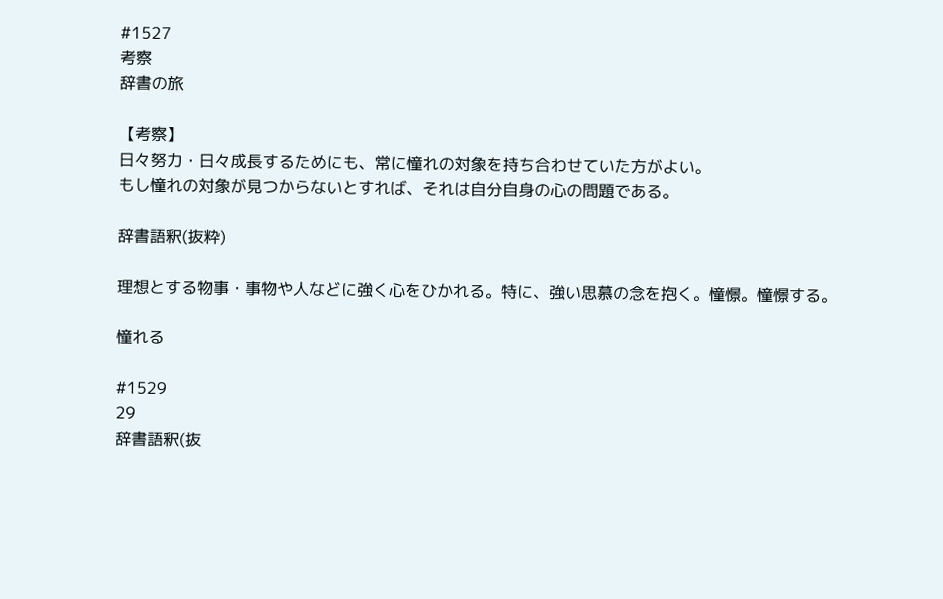#1527
考察
辞書の旅

【考察】
日々努力・日々成長するためにも、常に憧れの対象を持ち合わせていた方がよい。
もし憧れの対象が見つからないとすれば、それは自分自身の心の問題である。

辞書語釈(抜粋)

理想とする物事・事物や人などに強く心をひかれる。特に、強い思慕の念を抱く。憧憬。憧憬する。

憧れる

#1529
29
辞書語釈(抜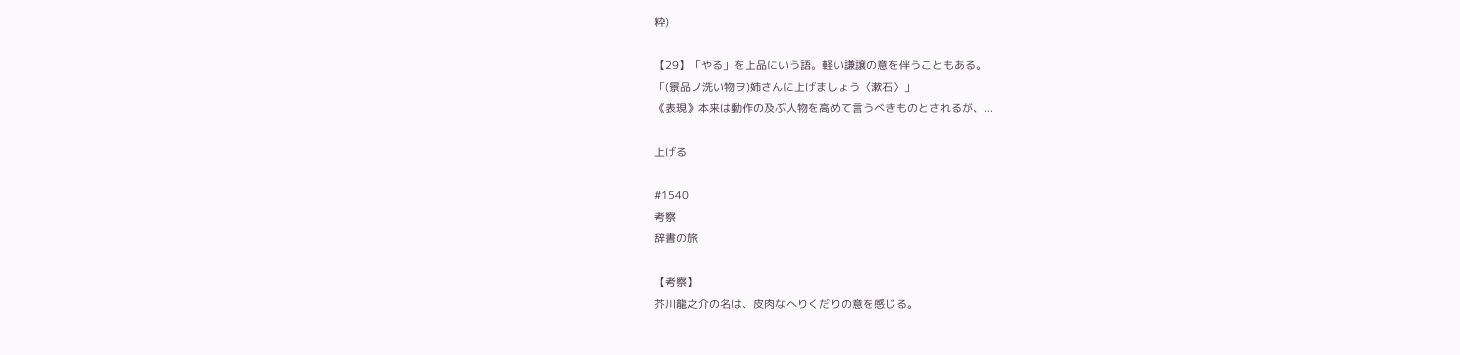粋)

【29】「やる」を上品にいう語。軽い謙譲の意を伴うこともある。
「(景品ノ洗い物ヲ)姉さんに上げましょう〈漱石〉」
《表現》本来は動作の及ぶ人物を高めて言うべきものとされるが、...

上げる

#1540
考察
辞書の旅

【考察】
芥川龍之介の名は、皮肉なへりくだりの意を感じる。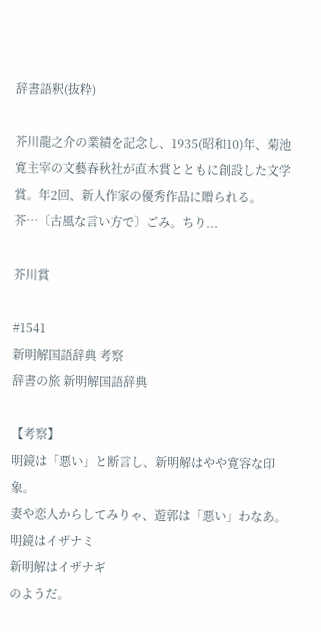辞書語釈(抜粋)

芥川龍之介の業績を記念し、1935(昭和10)年、菊池寛主宰の文藝春秋社が直木賞とともに創設した文学賞。年2回、新人作家の優秀作品に贈られる。
芥…〔古風な言い方で〕ごみ。ちり...

芥川賞

#1541
新明解国語辞典 考察
辞書の旅 新明解国語辞典

【考察】
明鏡は「悪い」と断言し、新明解はやや寛容な印象。
妻や恋人からしてみりゃ、遊郭は「悪い」わなあ。
明鏡はイザナミ
新明解はイザナギ
のようだ。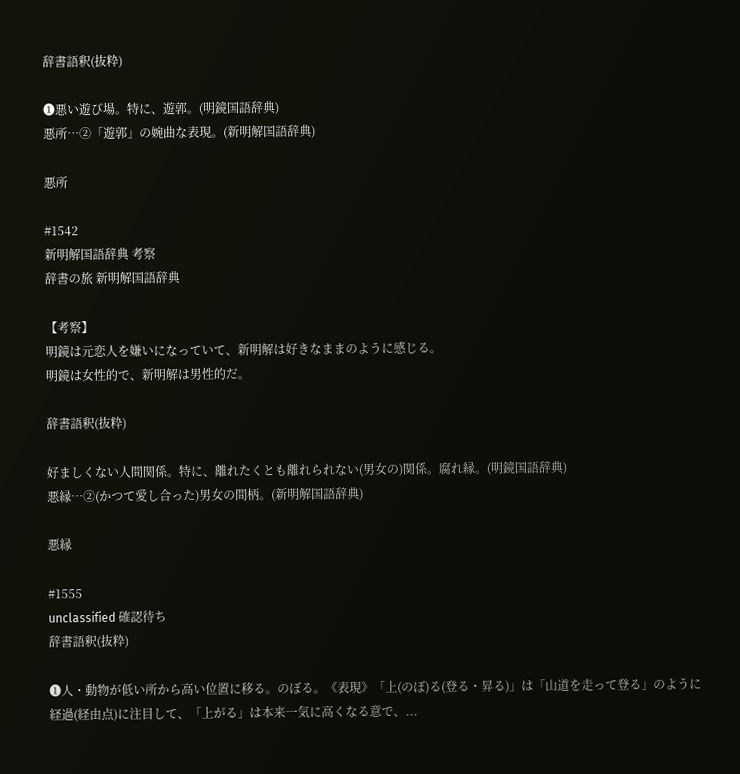辞書語釈(抜粋)

❶悪い遊び場。特に、遊郭。(明鏡国語辞典)
悪所…②「遊郭」の婉曲な表現。(新明解国語辞典)

悪所

#1542
新明解国語辞典 考察
辞書の旅 新明解国語辞典

【考察】
明鏡は元恋人を嫌いになっていて、新明解は好きなままのように感じる。
明鏡は女性的で、新明解は男性的だ。

辞書語釈(抜粋)

好ましくない人間関係。特に、離れたくとも離れられない(男女の)関係。腐れ縁。(明鏡国語辞典)
悪縁…②(かつて愛し合った)男女の間柄。(新明解国語辞典)

悪縁

#1555
unclassified 確認待ち
辞書語釈(抜粋)

❶人・動物が低い所から高い位置に移る。のぼる。《表現》「上(のぼ)る(登る・昇る)」は「山道を走って登る」のように経過(経由点)に注目して、「上がる」は本来一気に高くなる意で、...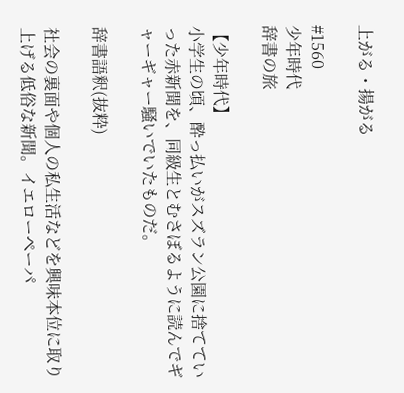上がる・揚がる

#1560
少年時代
辞書の旅

【少年時代】
小学生の頃、酔っ払いがスズラン公園に捨てていった赤新聞を、同級生とむさぼるように読んでギャーギャー騒いでいたものだ。

辞書語釈(抜粋)

社会の裏面や個人の私生活などを興味本位に取り上げる低俗な新聞。イエローペーパ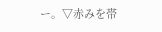ー。▽赤みを帯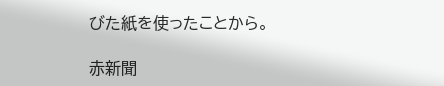びた紙を使ったことから。

赤新聞